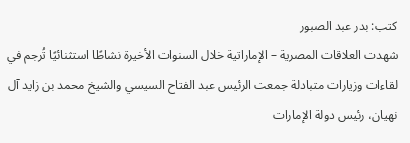كتب: بدر عبد الصبور
شهدت العلاقات المصرية – الإماراتية خلال السنوات الأخيرة نشاطًا استثنائيًا تُرجم في لقاءات وزيارات متبادلة جمعت الرئيس عبد الفتاح السيسي والشيخ محمد بن زايد آل نهيان، رئيس دولة الإمارات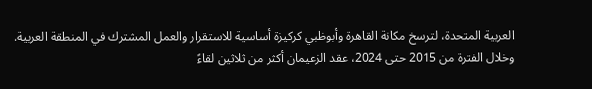العربية المتحدة، لترسخ مكانة القاهرة وأبوظبي كركيزة أساسية للاستقرار والعمل المشترك في المنطقة العربية.
وخلال الفترة من 2015 حتى 2024، عقد الزعيمان أكثر من ثلاثين لقاءً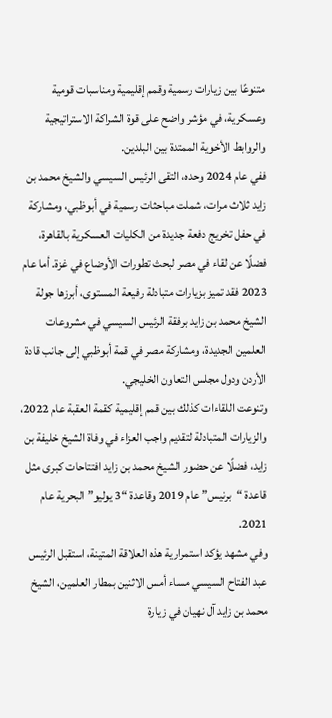متنوعًا بين زيارات رسمية وقمم إقليمية ومناسبات قومية وعسكرية، في مؤشر واضح على قوة الشراكة الاستراتيجية والروابط الأخوية الممتدة بين البلدين.
ففي عام 2024 وحده، التقى الرئيس السيسي والشيخ محمد بن زايد ثلاث مرات، شملت مباحثات رسمية في أبوظبي، ومشاركة في حفل تخريج دفعة جديدة من الكليات العسكرية بالقاهرة، فضلًا عن لقاء في مصر لبحث تطورات الأوضاع في غزة. أما عام 2023 فقد تميز بزيارات متبادلة رفيعة المستوى، أبرزها جولة الشيخ محمد بن زايد برفقة الرئيس السيسي في مشروعات العلمين الجديدة، ومشاركة مصر في قمة أبوظبي إلى جانب قادة الأردن ودول مجلس التعاون الخليجي.
وتنوعت اللقاءات كذلك بين قمم إقليمية كقمة العقبة عام 2022، والزيارات المتبادلة لتقديم واجب العزاء في وفاة الشيخ خليفة بن زايد، فضلًا عن حضور الشيخ محمد بن زايد افتتاحات كبرى مثل قاعدة “برنيس” عام 2019 وقاعدة “3 يوليو” البحرية عام 2021.
وفي مشهد يؤكد استمرارية هذه العلاقة المتينة، استقبل الرئيس عبد الفتاح السيسي مساء أمس الاثنين بمطار العلمين، الشيخ محمد بن زايد آل نهيان في زيارة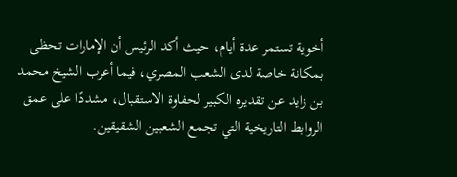أخوية تستمر عدة أيام، حيث أكد الرئيس أن الإمارات تحظى بمكانة خاصة لدى الشعب المصري، فيما أعرب الشيخ محمد بن زايد عن تقديره الكبير لحفاوة الاستقبال، مشددًا على عمق الروابط التاريخية التي تجمع الشعبين الشقيقين.